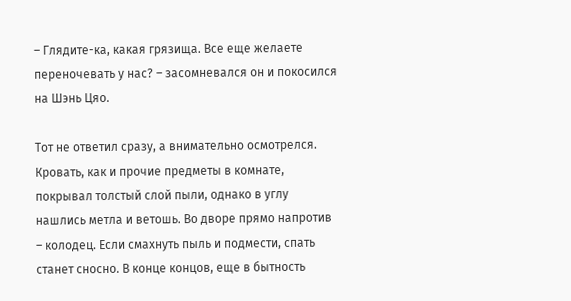– Глядите-ка, какая грязища. Все еще желаете переночевать у нас? – засомневался он и покосился на Шэнь Цяо.

Тот не ответил сразу, а внимательно осмотрелся. Кровать, как и прочие предметы в комнате, покрывал толстый слой пыли, однако в углу нашлись метла и ветошь. Во дворе прямо напротив – колодец. Если смахнуть пыль и подмести, спать станет сносно. В конце концов, еще в бытность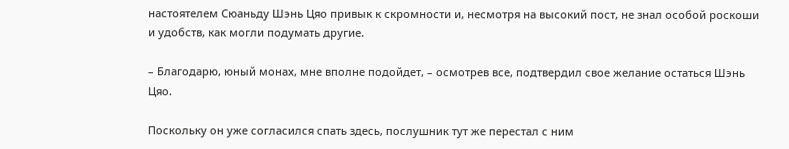настоятелем Сюаньду Шэнь Цяо привык к скромности и, несмотря на высокий пост, не знал особой роскоши и удобств, как могли подумать другие.

– Благодарю, юный монах, мне вполне подойдет, – осмотрев все, подтвердил свое желание остаться Шэнь Цяо.

Поскольку он уже согласился спать здесь, послушник тут же перестал с ним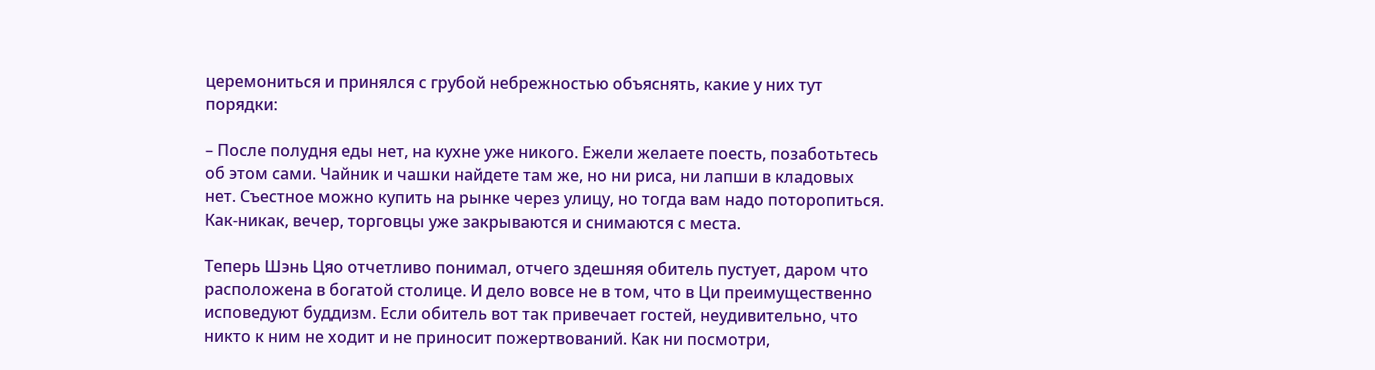церемониться и принялся с грубой небрежностью объяснять, какие у них тут порядки:

– После полудня еды нет, на кухне уже никого. Ежели желаете поесть, позаботьтесь об этом сами. Чайник и чашки найдете там же, но ни риса, ни лапши в кладовых нет. Съестное можно купить на рынке через улицу, но тогда вам надо поторопиться. Как-никак, вечер, торговцы уже закрываются и снимаются с места.

Теперь Шэнь Цяо отчетливо понимал, отчего здешняя обитель пустует, даром что расположена в богатой столице. И дело вовсе не в том, что в Ци преимущественно исповедуют буддизм. Если обитель вот так привечает гостей, неудивительно, что никто к ним не ходит и не приносит пожертвований. Как ни посмотри,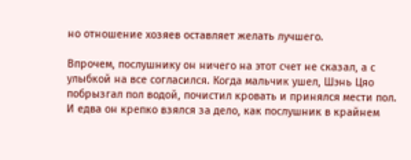но отношение хозяев оставляет желать лучшего.

Впрочем, послушнику он ничего на этот счет не сказал, а с улыбкой на все согласился. Когда мальчик ушел, Шэнь Цяо побрызгал пол водой, почистил кровать и принялся мести пол. И едва он крепко взялся за дело, как послушник в крайнем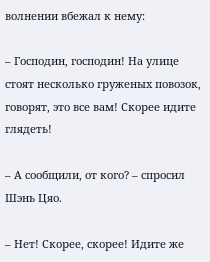волнении вбежал к нему:

– Господин, господин! На улице стоят несколько груженых повозок, говорят, это все вам! Скорее идите глядеть!

– А сообщили, от кого? – спросил Шэнь Цяо.

– Нет! Скорее, скорее! Идите же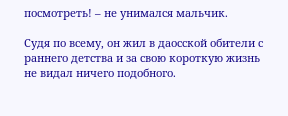посмотреть! – не унимался мальчик.

Судя по всему, он жил в даосской обители с раннего детства и за свою короткую жизнь не видал ничего подобного.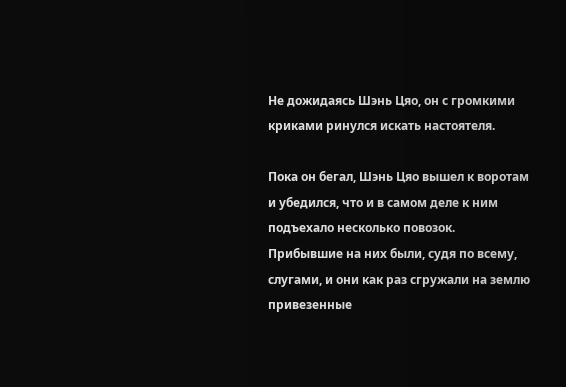Не дожидаясь Шэнь Цяо, он с громкими криками ринулся искать настоятеля.

Пока он бегал, Шэнь Цяо вышел к воротам и убедился, что и в самом деле к ним подъехало несколько повозок. Прибывшие на них были, судя по всему, слугами, и они как раз сгружали на землю привезенные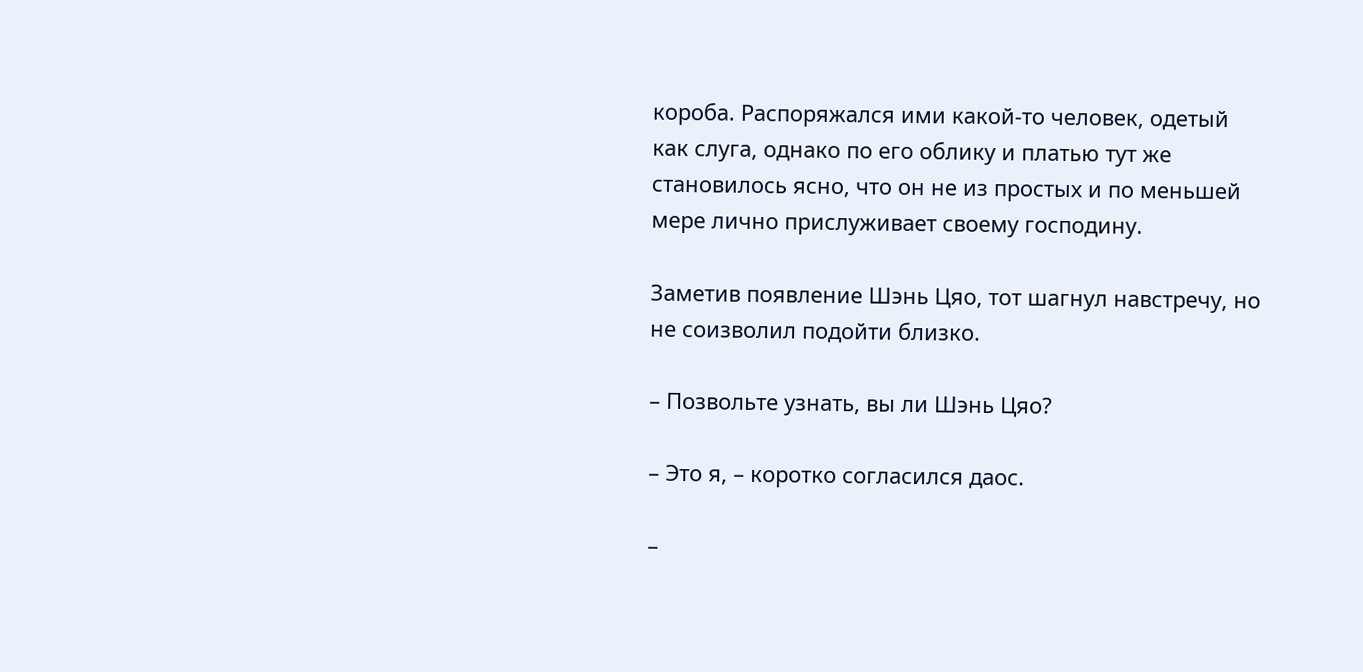короба. Распоряжался ими какой-то человек, одетый как слуга, однако по его облику и платью тут же становилось ясно, что он не из простых и по меньшей мере лично прислуживает своему господину.

Заметив появление Шэнь Цяо, тот шагнул навстречу, но не соизволил подойти близко.

– Позвольте узнать, вы ли Шэнь Цяо?

– Это я, – коротко согласился даос.

–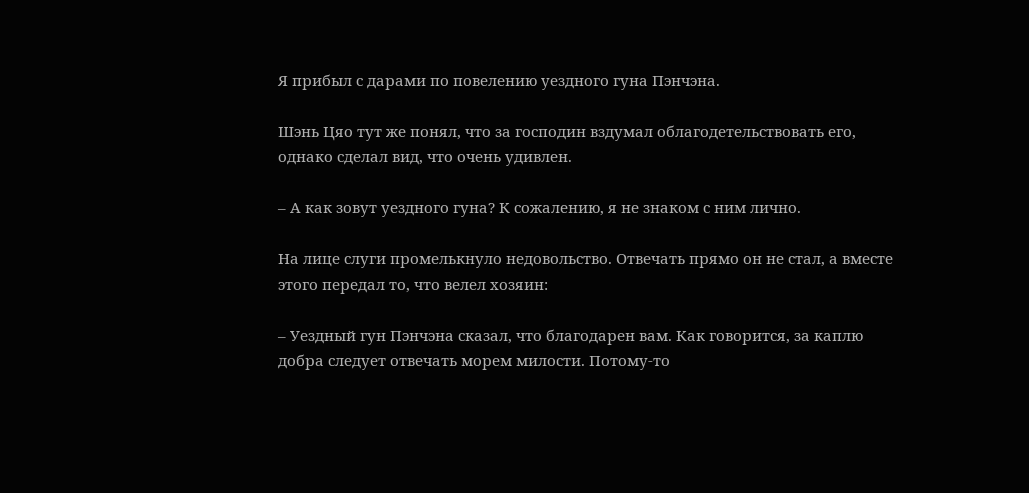Я прибыл с дарами по повелению уездного гуна Пэнчэна.

Шэнь Цяо тут же понял, что за господин вздумал облагодетельствовать его, однако сделал вид, что очень удивлен.

– А как зовут уездного гуна? К сожалению, я не знаком с ним лично.

На лице слуги промелькнуло недовольство. Отвечать прямо он не стал, а вместе этого передал то, что велел хозяин:

– Уездный гун Пэнчэна сказал, что благодарен вам. Как говорится, за каплю добра следует отвечать морем милости. Потому-то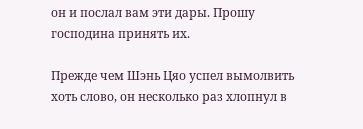он и послал вам эти дары. Прошу господина принять их.

Прежде чем Шэнь Цяо успел вымолвить хоть слово, он несколько раз хлопнул в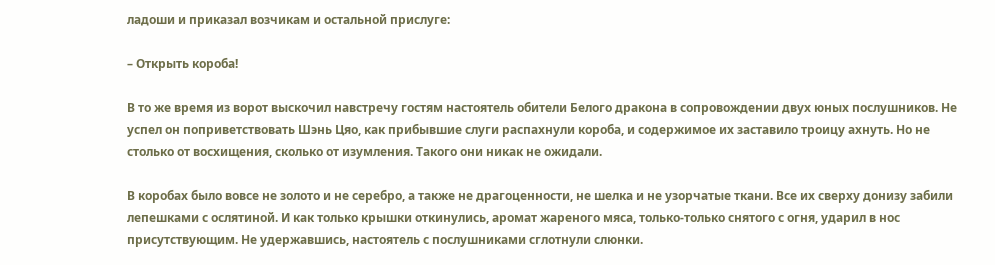ладоши и приказал возчикам и остальной прислуге:

– Открыть короба!

В то же время из ворот выскочил навстречу гостям настоятель обители Белого дракона в сопровождении двух юных послушников. Не успел он поприветствовать Шэнь Цяо, как прибывшие слуги распахнули короба, и содержимое их заставило троицу ахнуть. Но не столько от восхищения, сколько от изумления. Такого они никак не ожидали.

В коробах было вовсе не золото и не серебро, а также не драгоценности, не шелка и не узорчатые ткани. Все их сверху донизу забили лепешками с ослятиной. И как только крышки откинулись, аромат жареного мяса, только-только снятого с огня, ударил в нос присутствующим. Не удержавшись, настоятель с послушниками сглотнули слюнки.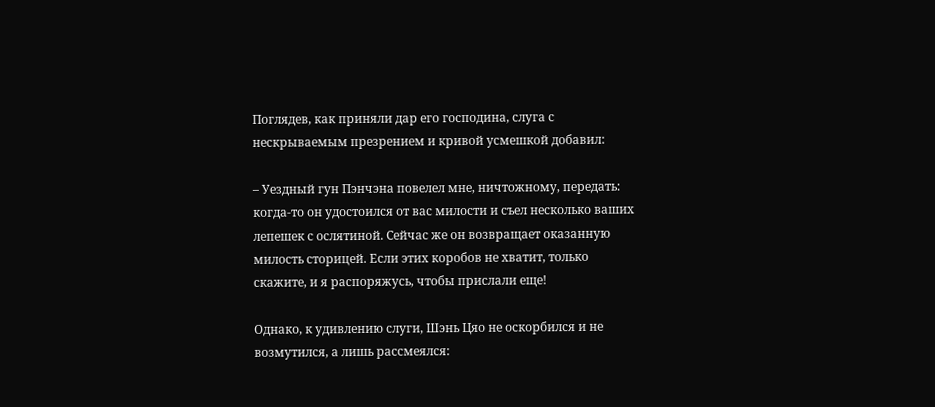Поглядев, как приняли дар его господина, слуга с нескрываемым презрением и кривой усмешкой добавил:

– Уездный гун Пэнчэна повелел мне, ничтожному, передать: когда-то он удостоился от вас милости и съел несколько ваших лепешек с ослятиной. Сейчас же он возвращает оказанную милость сторицей. Если этих коробов не хватит, только скажите, и я распоряжусь, чтобы прислали еще!

Однако, к удивлению слуги, Шэнь Цяо не оскорбился и не возмутился, а лишь рассмеялся: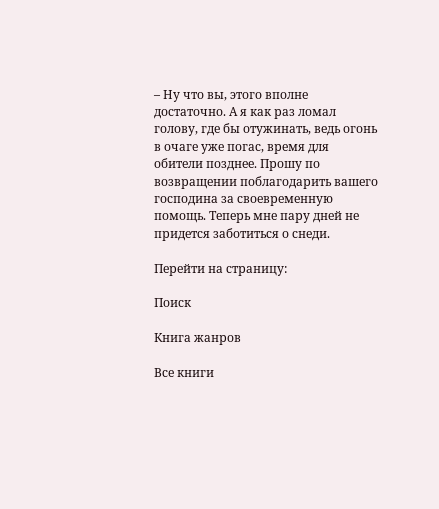– Ну что вы, этого вполне достаточно. А я как раз ломал голову, где бы отужинать, ведь огонь в очаге уже погас, время для обители позднее. Прошу по возвращении поблагодарить вашего господина за своевременную помощь. Теперь мне пару дней не придется заботиться о снеди.

Перейти на страницу:

Поиск

Книга жанров

Все книги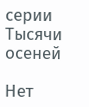серии Тысячи осеней

Нет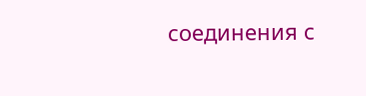соединения с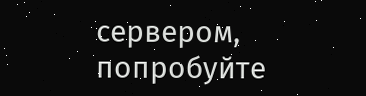сервером, попробуйте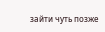зайти чуть позже